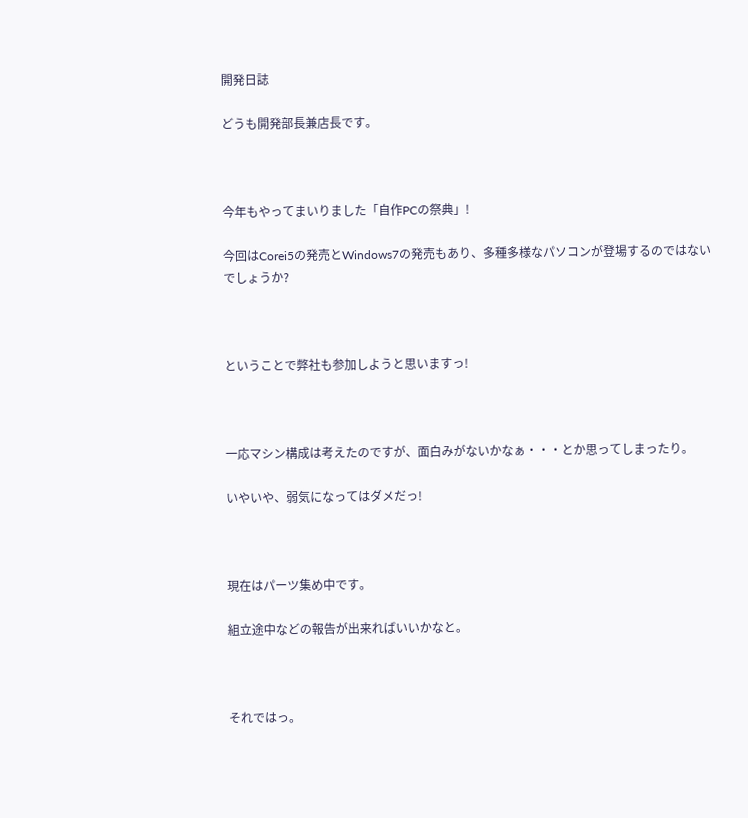開発日誌

どうも開発部長兼店長です。



今年もやってまいりました「自作PCの祭典」!

今回はCorei5の発売とWindows7の発売もあり、多種多様なパソコンが登場するのではないでしょうか?



ということで弊社も参加しようと思いますっ!



一応マシン構成は考えたのですが、面白みがないかなぁ・・・とか思ってしまったり。

いやいや、弱気になってはダメだっ!



現在はパーツ集め中です。

組立途中などの報告が出来ればいいかなと。



それではっ。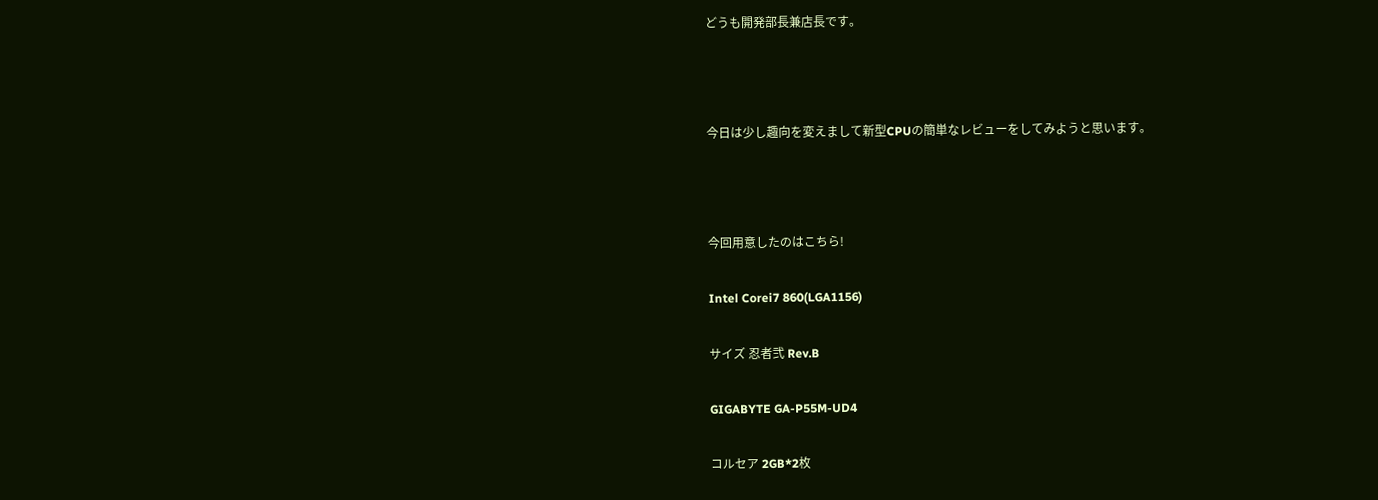どうも開発部長兼店長です。



今日は少し趣向を変えまして新型CPUの簡単なレビューをしてみようと思います。



今回用意したのはこちら!

Intel Corei7 860(LGA1156)

サイズ 忍者弐 Rev.B

GIGABYTE GA-P55M-UD4

コルセア 2GB*2枚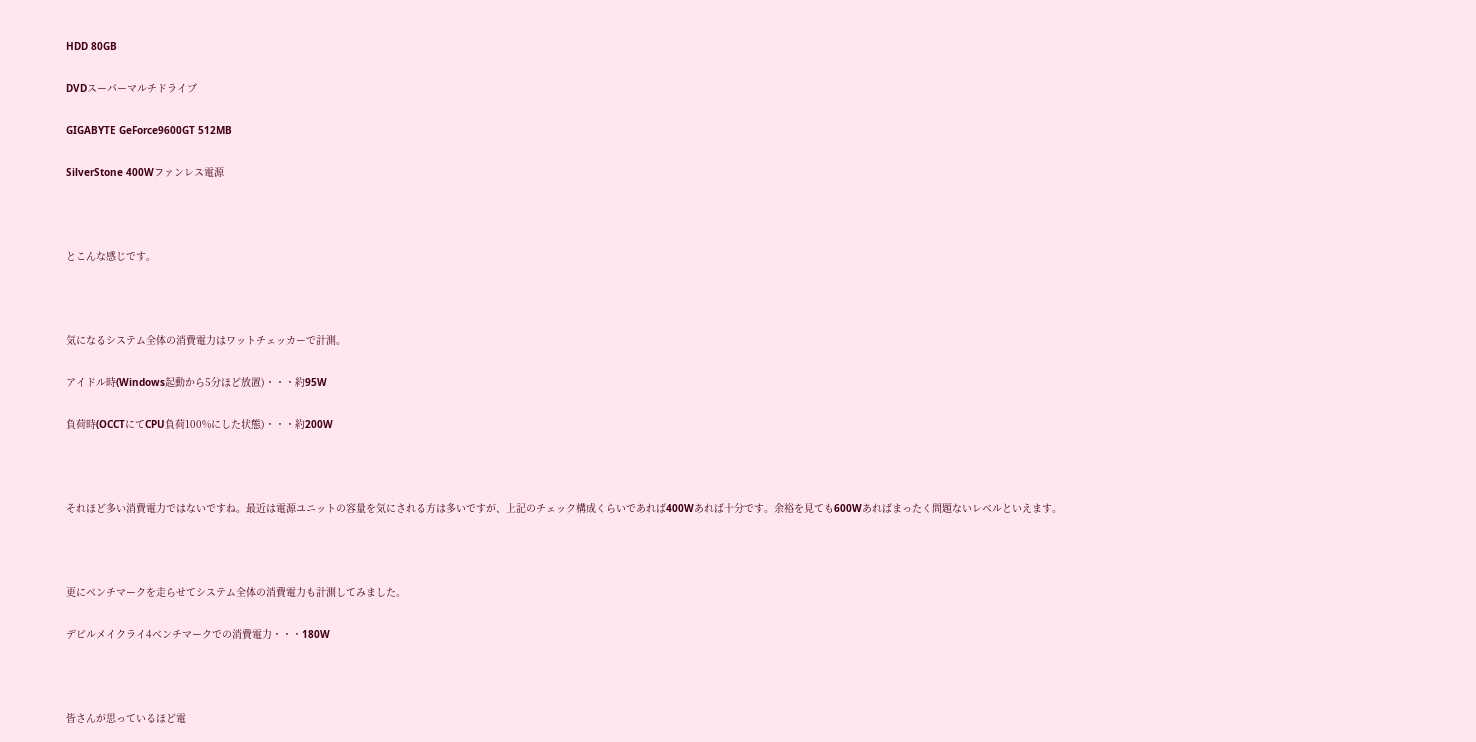HDD 80GB

DVDスーパーマルチドライブ

GIGABYTE GeForce9600GT 512MB

SilverStone 400Wファンレス電源



とこんな感じです。



気になるシステム全体の消費電力はワットチェッカーで計測。

アイドル時(Windows起動から5分ほど放置)・・・約95W

負荷時(OCCTにてCPU負荷100%にした状態)・・・約200W



それほど多い消費電力ではないですね。最近は電源ユニットの容量を気にされる方は多いですが、上記のチェック構成くらいであれば400Wあれば十分です。余裕を見ても600Wあればまったく問題ないレベルといえます。



更にベンチマークを走らせてシステム全体の消費電力も計測してみました。

デビルメイクライ4ベンチマークでの消費電力・・・180W



皆さんが思っているほど電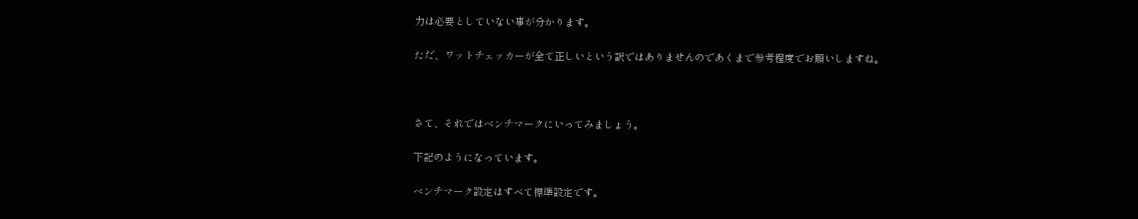力は必要としていない事が分かります。

ただ、ワットチェッカーが全て正しいという訳ではありませんのであくまで参考程度でお願いしますね。



さて、それではベンチマークにいってみましょう。

下記のようになっています。

ベンチマーク設定はすべて標準設定です。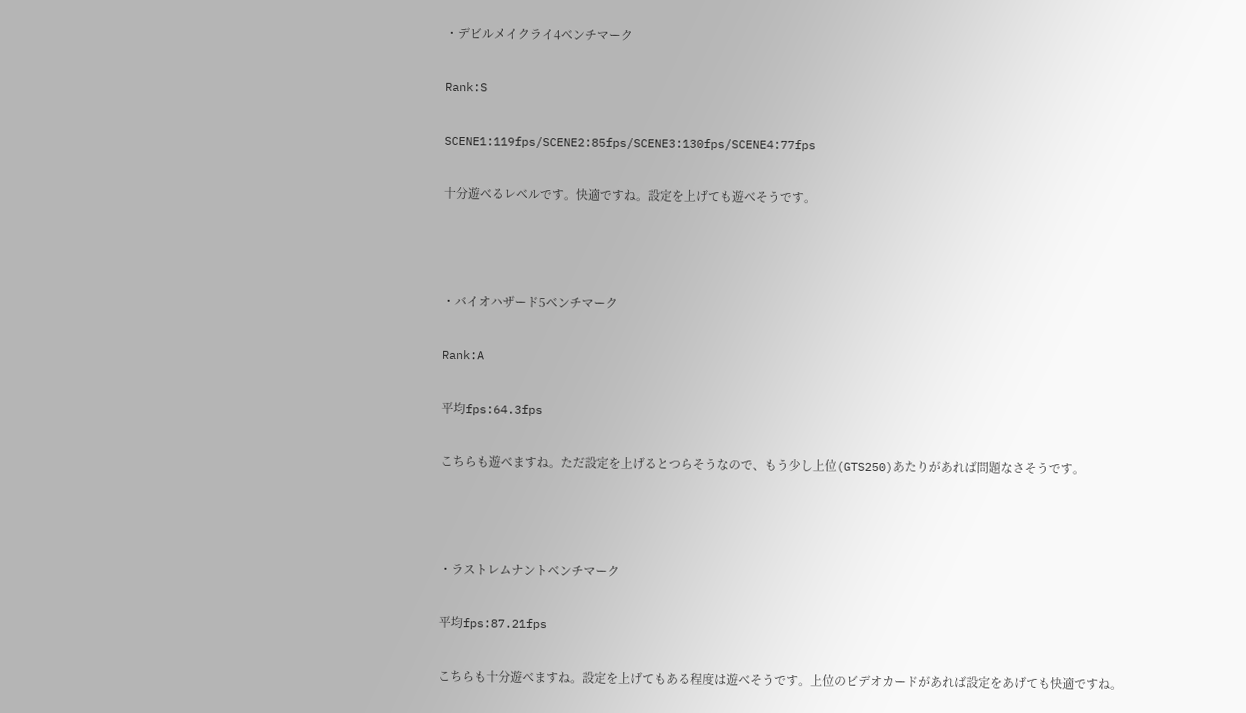・デビルメイクライ4ベンチマーク

Rank:S

SCENE1:119fps/SCENE2:85fps/SCENE3:130fps/SCENE4:77fps

十分遊べるレベルです。快適ですね。設定を上げても遊べそうです。



・バイオハザード5ベンチマーク

Rank:A

平均fps:64.3fps

こちらも遊べますね。ただ設定を上げるとつらそうなので、もう少し上位(GTS250)あたりがあれば問題なさそうです。



・ラストレムナントベンチマーク

平均fps:87.21fps

こちらも十分遊べますね。設定を上げてもある程度は遊べそうです。上位のビデオカードがあれば設定をあげても快適ですね。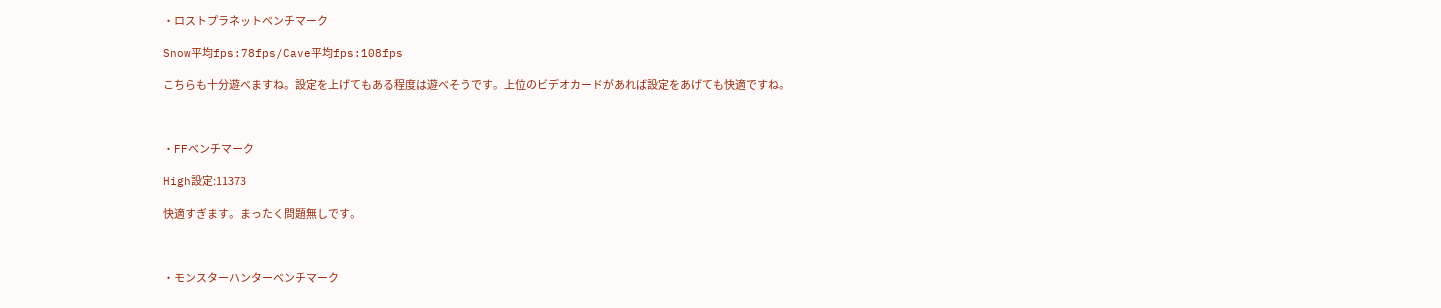・ロストプラネットベンチマーク

Snow平均fps:78fps/Cave平均fps:108fps

こちらも十分遊べますね。設定を上げてもある程度は遊べそうです。上位のビデオカードがあれば設定をあげても快適ですね。



・FFベンチマーク

High設定:11373

快適すぎます。まったく問題無しです。



・モンスターハンターベンチマーク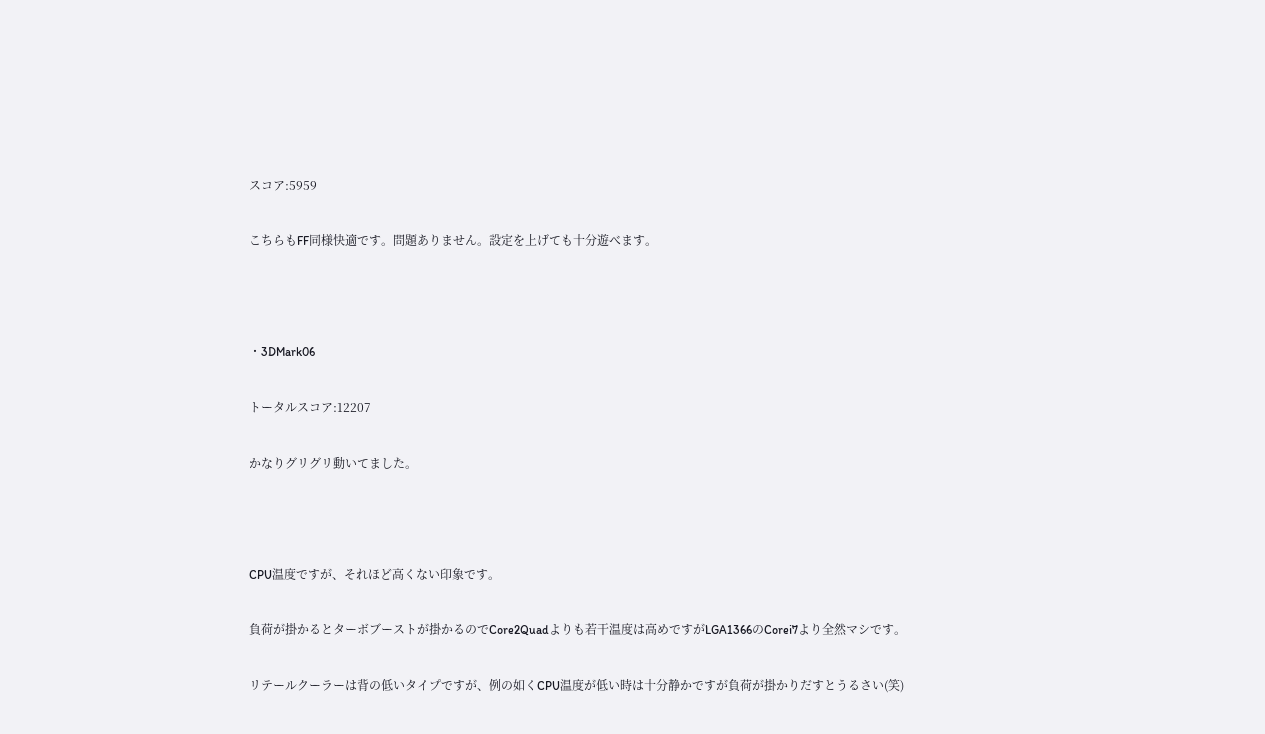スコア:5959

こちらもFF同様快適です。問題ありません。設定を上げても十分遊べます。



・3DMark06

トータルスコア:12207

かなりグリグリ動いてました。



CPU温度ですが、それほど高くない印象です。

負荷が掛かるとターボブーストが掛かるのでCore2Quadよりも若干温度は高めですがLGA1366のCorei7より全然マシです。

リテールクーラーは背の低いタイプですが、例の如くCPU温度が低い時は十分静かですが負荷が掛かりだすとうるさい(笑)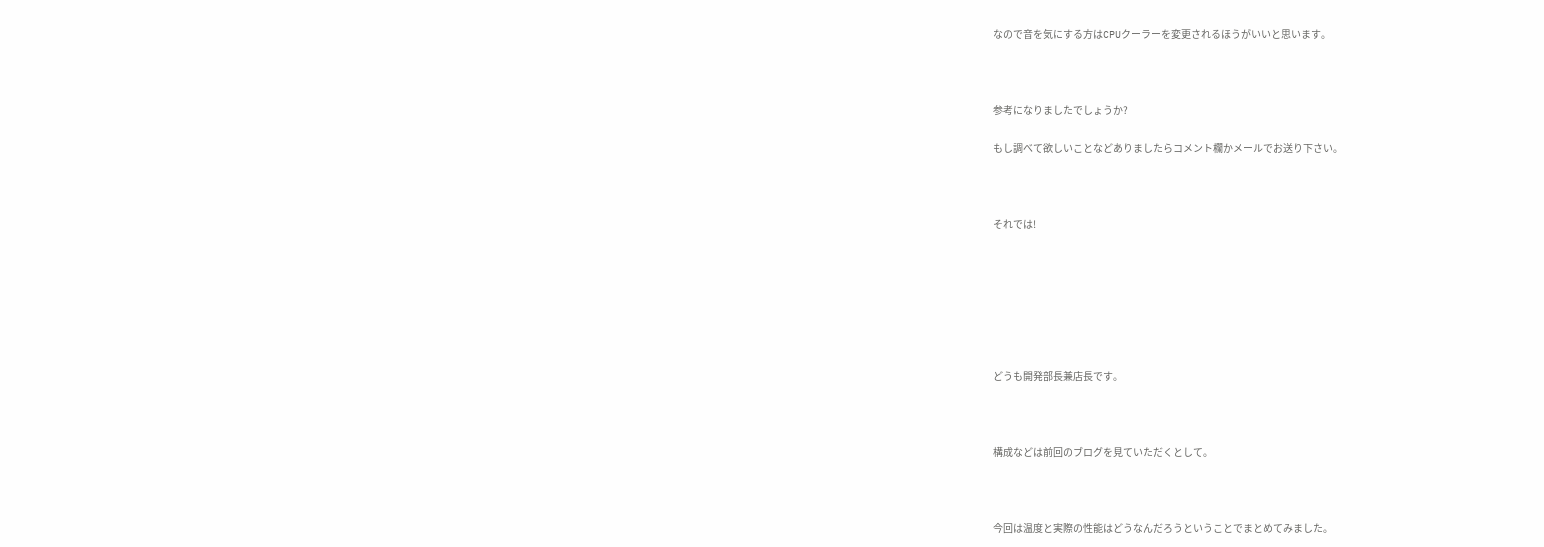なので音を気にする方はCPUクーラーを変更されるほうがいいと思います。



参考になりましたでしょうか?

もし調べて欲しいことなどありましたらコメント欄かメールでお送り下さい。



それでは!







どうも開発部長兼店長です。



構成などは前回のブログを見ていただくとして。



今回は温度と実際の性能はどうなんだろうということでまとめてみました。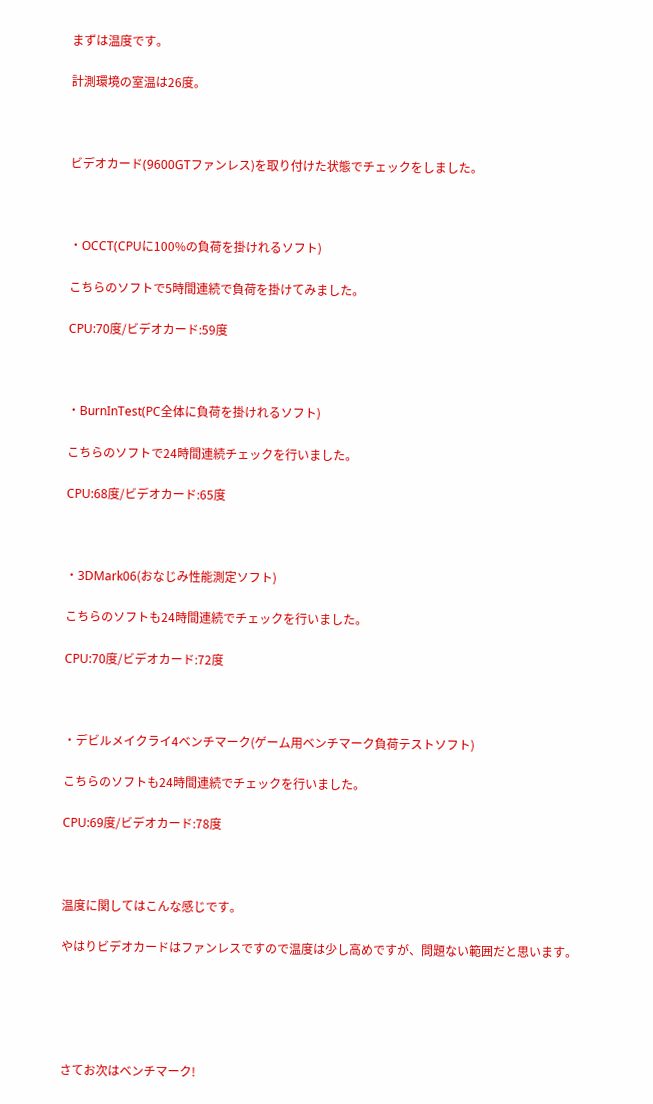まずは温度です。

計測環境の室温は26度。



ビデオカード(9600GTファンレス)を取り付けた状態でチェックをしました。



・OCCT(CPUに100%の負荷を掛けれるソフト)

こちらのソフトで5時間連続で負荷を掛けてみました。

CPU:70度/ビデオカード:59度



・BurnInTest(PC全体に負荷を掛けれるソフト)

こちらのソフトで24時間連続チェックを行いました。

CPU:68度/ビデオカード:65度



・3DMark06(おなじみ性能測定ソフト)

こちらのソフトも24時間連続でチェックを行いました。

CPU:70度/ビデオカード:72度



・デビルメイクライ4ベンチマーク(ゲーム用ベンチマーク負荷テストソフト)

こちらのソフトも24時間連続でチェックを行いました。

CPU:69度/ビデオカード:78度



温度に関してはこんな感じです。

やはりビデオカードはファンレスですので温度は少し高めですが、問題ない範囲だと思います。





さてお次はベンチマーク!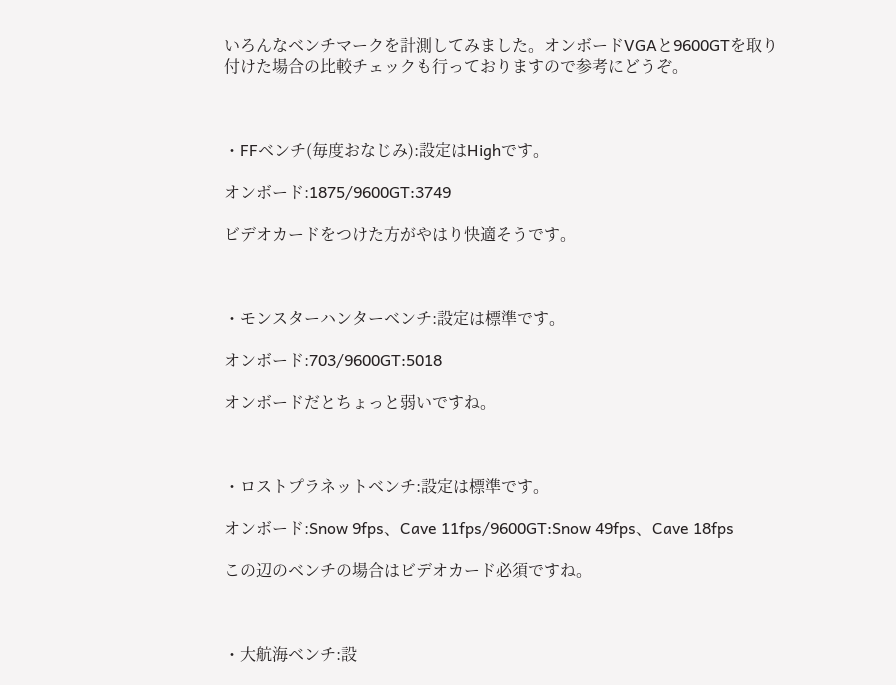いろんなベンチマークを計測してみました。オンボードVGAと9600GTを取り付けた場合の比較チェックも行っておりますので参考にどうぞ。



・FFベンチ(毎度おなじみ):設定はHighです。

オンボード:1875/9600GT:3749

ビデオカードをつけた方がやはり快適そうです。



・モンスターハンターベンチ:設定は標準です。

オンボード:703/9600GT:5018

オンボードだとちょっと弱いですね。



・ロストプラネットベンチ:設定は標準です。

オンボード:Snow 9fps、Cave 11fps/9600GT:Snow 49fps、Cave 18fps

この辺のベンチの場合はビデオカード必須ですね。



・大航海ベンチ:設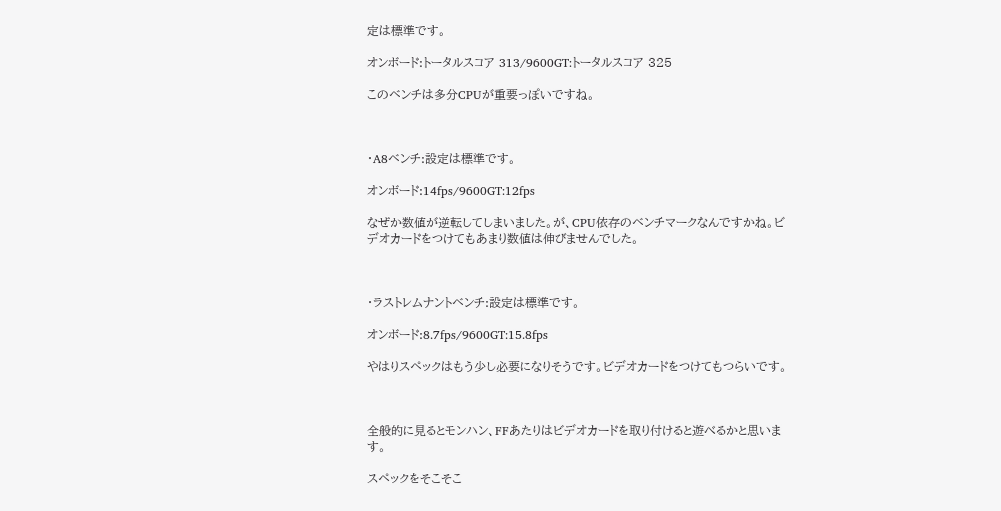定は標準です。

オンボード:トータルスコア 313/9600GT:トータルスコア 325

このベンチは多分CPUが重要っぽいですね。



・A8ベンチ:設定は標準です。

オンボード:14fps/9600GT:12fps

なぜか数値が逆転してしまいました。が、CPU依存のベンチマークなんですかね。ビデオカードをつけてもあまり数値は伸びませんでした。



・ラストレムナントベンチ:設定は標準です。

オンボード:8.7fps/9600GT:15.8fps

やはりスペックはもう少し必要になりそうです。ビデオカードをつけてもつらいです。



全般的に見るとモンハン、FFあたりはビデオカードを取り付けると遊べるかと思います。

スペックをそこそこ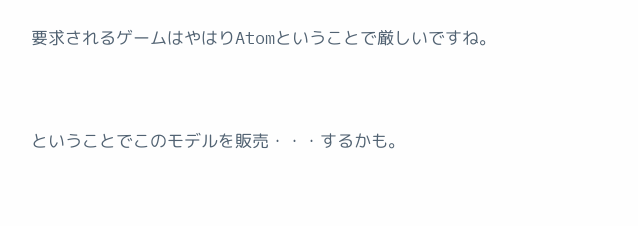要求されるゲームはやはりAtomということで厳しいですね。



ということでこのモデルを販売・・・するかも。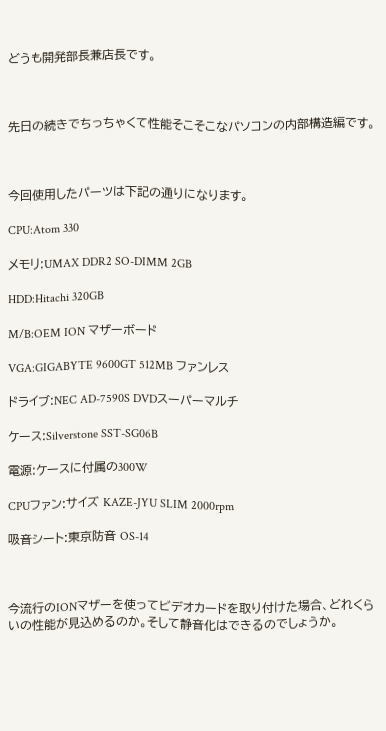どうも開発部長兼店長です。



先日の続きでちっちゃくて性能そこそこなパソコンの内部構造編です。



今回使用したパーツは下記の通りになります。

CPU:Atom 330

メモリ:UMAX DDR2 SO-DIMM 2GB

HDD:Hitachi 320GB

M/B:OEM ION マザーボード

VGA:GIGABYTE 9600GT 512MB ファンレス

ドライブ:NEC AD-7590S DVDスーパーマルチ

ケース:Silverstone SST-SG06B

電源:ケースに付属の300W

CPUファン:サイズ KAZE-JYU SLIM 2000rpm

吸音シート:東京防音 OS-14



今流行のIONマザーを使ってビデオカードを取り付けた場合、どれくらいの性能が見込めるのか。そして静音化はできるのでしょうか。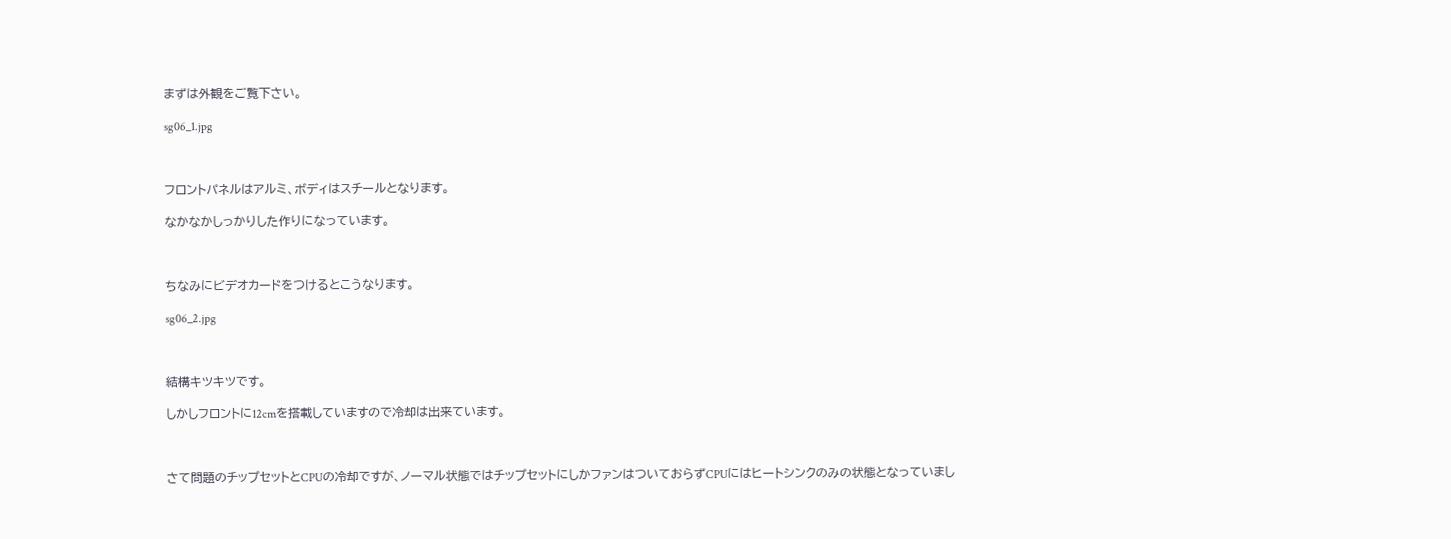まずは外観をご覧下さい。

sg06_1.jpg



フロントパネルはアルミ、ボディはスチールとなります。

なかなかしっかりした作りになっています。



ちなみにビデオカードをつけるとこうなります。

sg06_2.jpg



結構キツキツです。

しかしフロントに12cmを搭載していますので冷却は出来ています。



さて問題のチップセットとCPUの冷却ですが、ノーマル状態ではチップセットにしかファンはついておらずCPUにはヒートシンクのみの状態となっていまし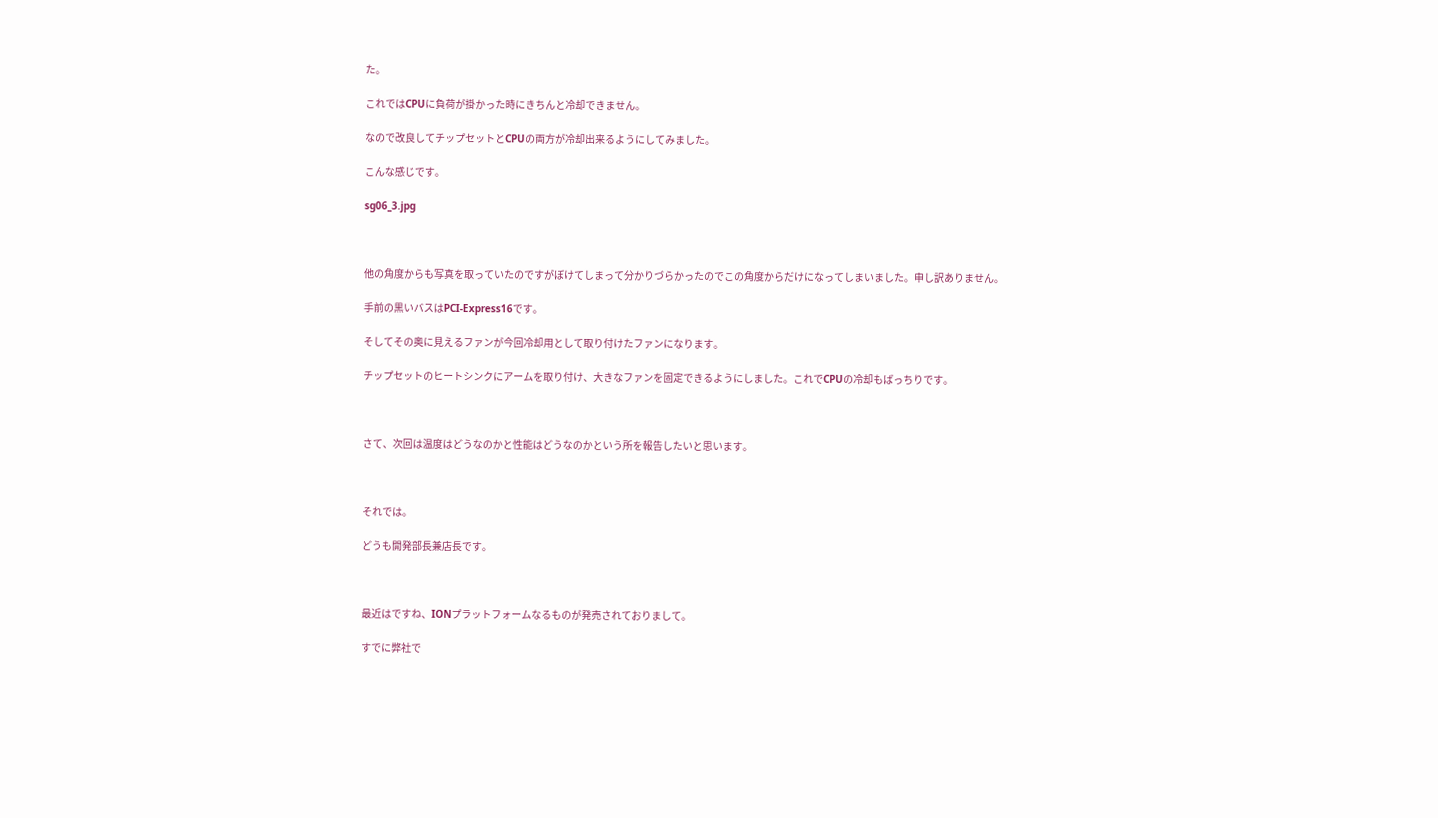た。

これではCPUに負荷が掛かった時にきちんと冷却できません。

なので改良してチップセットとCPUの両方が冷却出来るようにしてみました。

こんな感じです。

sg06_3.jpg



他の角度からも写真を取っていたのですがぼけてしまって分かりづらかったのでこの角度からだけになってしまいました。申し訳ありません。

手前の黒いバスはPCI-Express16です。

そしてその奥に見えるファンが今回冷却用として取り付けたファンになります。

チップセットのヒートシンクにアームを取り付け、大きなファンを固定できるようにしました。これでCPUの冷却もばっちりです。



さて、次回は温度はどうなのかと性能はどうなのかという所を報告したいと思います。



それでは。

どうも開発部長兼店長です。



最近はですね、IONプラットフォームなるものが発売されておりまして。

すでに弊社で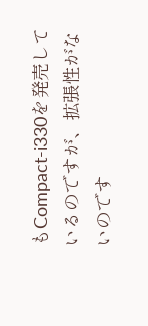もCompact-i330を発売しているのですが、拡張性がないのです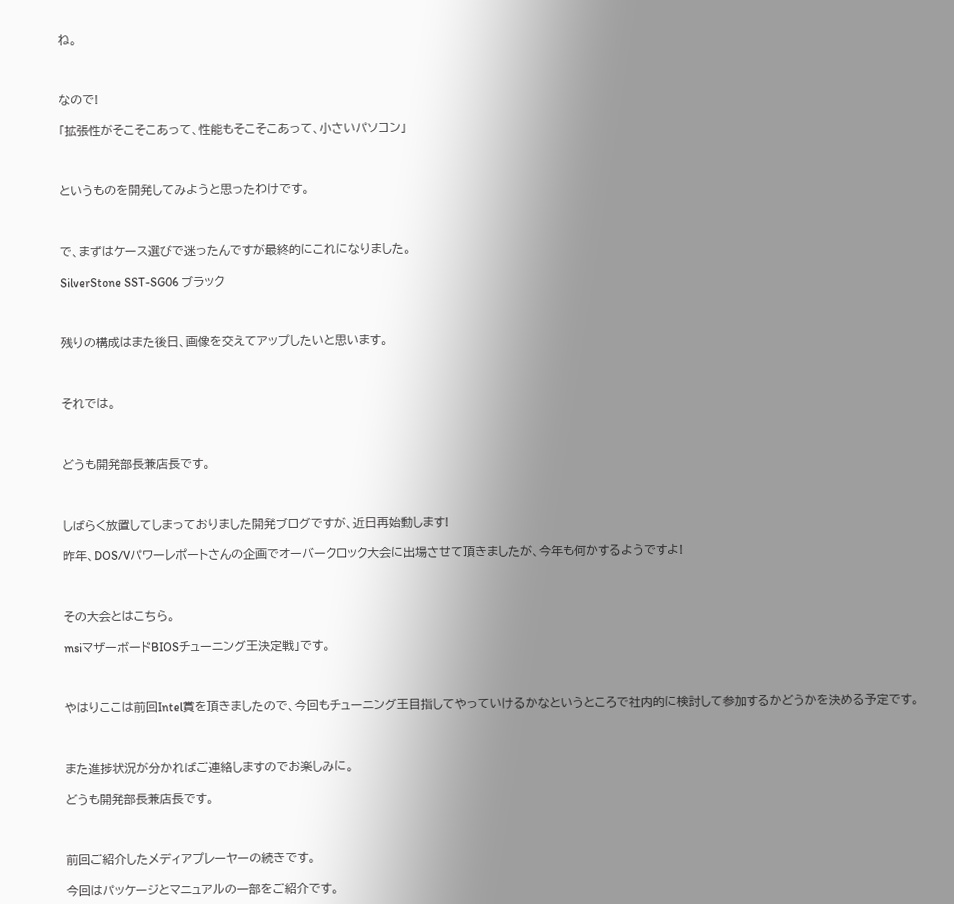ね。



なので!

「拡張性がそこそこあって、性能もそこそこあって、小さいパソコン」



というものを開発してみようと思ったわけです。



で、まずはケース選びで迷ったんですが最終的にこれになりました。

SilverStone SST-SG06 ブラック



残りの構成はまた後日、画像を交えてアップしたいと思います。



それでは。



どうも開発部長兼店長です。



しばらく放置してしまっておりました開発ブログですが、近日再始動します!

昨年、DOS/Vパワーレポートさんの企画でオーバークロック大会に出場させて頂きましたが、今年も何かするようですよ!



その大会とはこちら。

msiマザーボードBIOSチューニング王決定戦」です。



やはりここは前回Intel賞を頂きましたので、今回もチューニング王目指してやっていけるかなというところで社内的に検討して参加するかどうかを決める予定です。



また進捗状況が分かればご連絡しますのでお楽しみに。

どうも開発部長兼店長です。



前回ご紹介したメディアプレーヤーの続きです。

今回はパッケージとマニュアルの一部をご紹介です。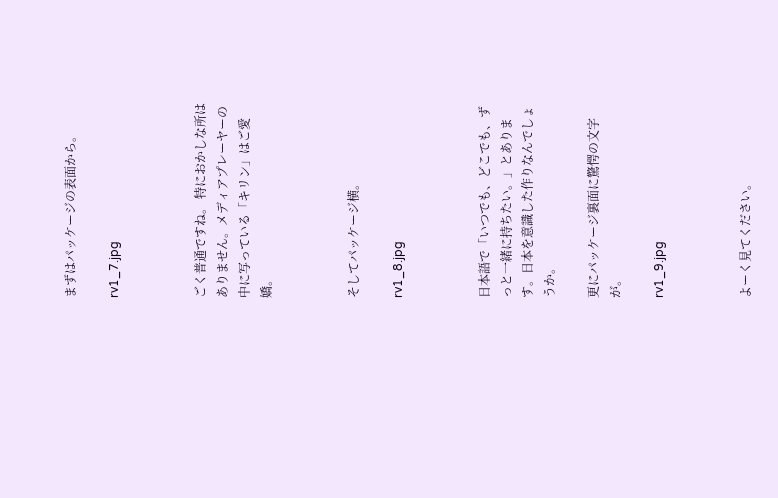まずはパッケージの表面から。

rv1_7.jpg



ごく普通ですね。 特におかしな所はありません。メディアプレーヤーの中に写っている「キリン」はご愛嬌。



そしてパッケージ横。

rv1_8.jpg



日本語で「いつでも、どこでも、ずっと一緒に持ちたい。」とあります。日本を意識した作りなんでしょうか。

更にパッケージ裏面に驚愕の文字が。

rv1_9.jpg



よーく見てください。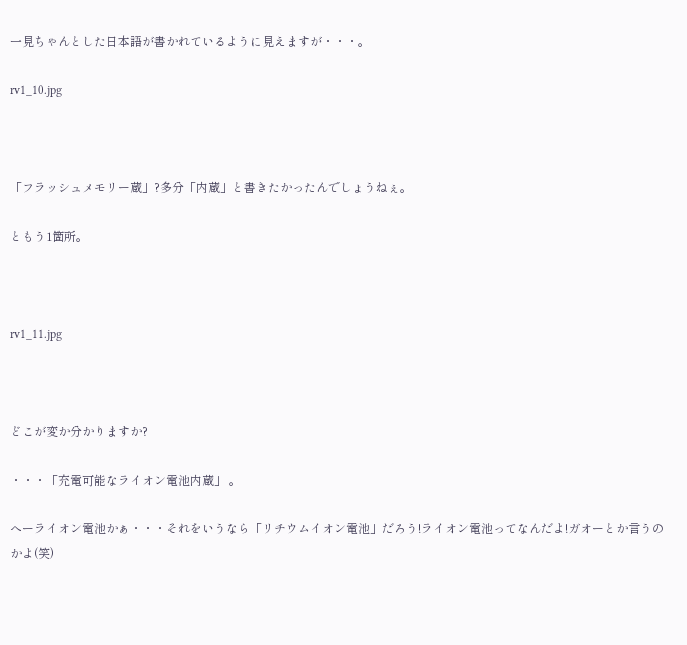一見ちゃんとした日本語が書かれているように見えますが・・・。

rv1_10.jpg



「フラッシュメモリー蔵」?多分「内蔵」と書きたかったんでしょうねぇ。

ともう1箇所。



rv1_11.jpg



どこが変か分かりますか?

・・・「充電可能なライオン電池内蔵」 。

へーライオン電池かぁ・・・それをいうなら「リチウムイオン電池」だろう!ライオン電池ってなんだよ!ガオーとか言うのかよ(笑)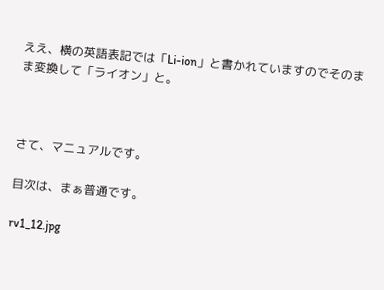ええ、横の英語表記では「Li-ion」と書かれていますのでそのまま変換して「ライオン」と。



さて、マニュアルです。

目次は、まぁ普通です。

rv1_12.jpg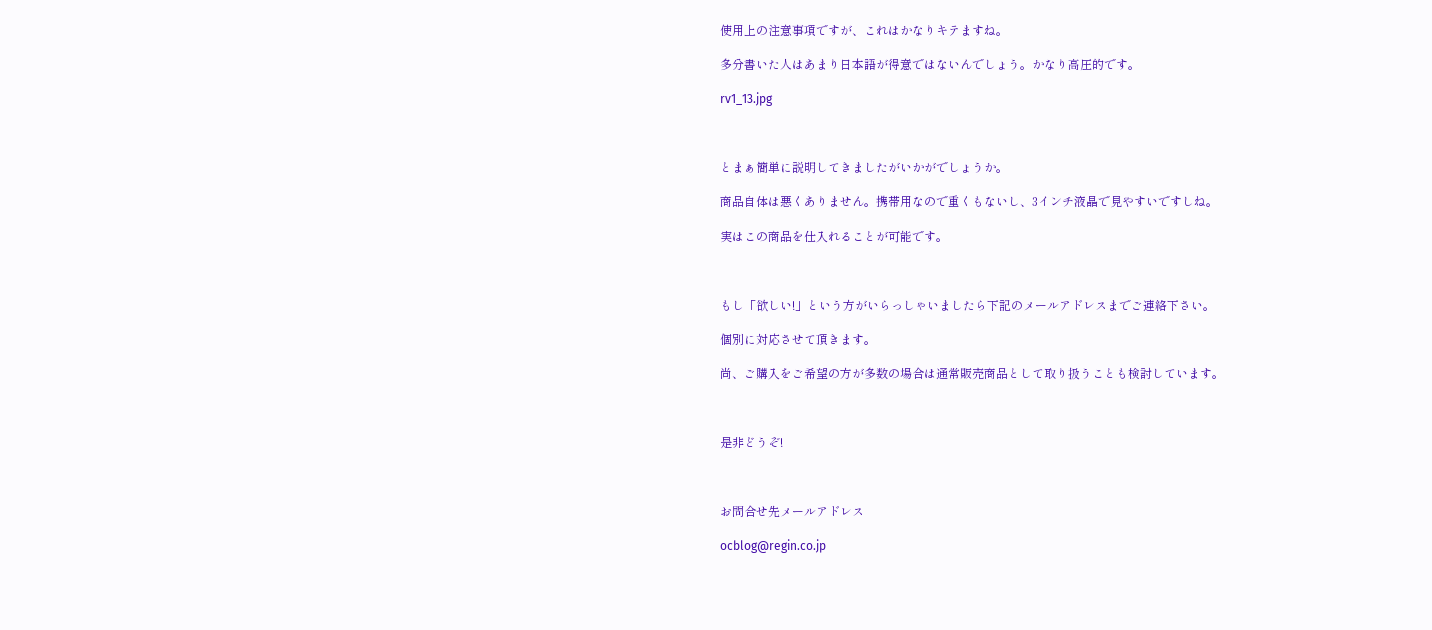使用上の注意事項ですが、これはかなりキテますね。

多分書いた人はあまり日本語が得意ではないんでしょう。かなり高圧的です。

rv1_13.jpg



とまぁ簡単に説明してきましたがいかがでしょうか。

商品自体は悪くありません。携帯用なので重くもないし、3インチ液晶で見やすいですしね。

実はこの商品を仕入れることが可能です。



もし「欲しい!」という方がいらっしゃいましたら下記のメールアドレスまでご連絡下さい。

個別に対応させて頂きます。

尚、ご購入をご希望の方が多数の場合は通常販売商品として取り扱うことも検討しています。



是非どうぞ!



お問合せ先メールアドレス

ocblog@regin.co.jp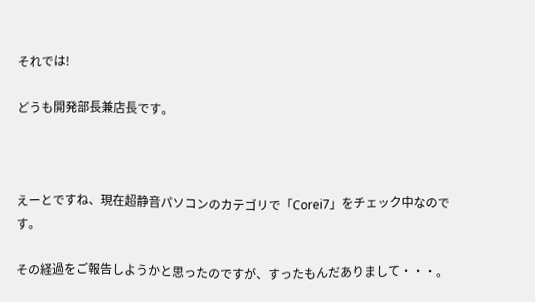それでは!

どうも開発部長兼店長です。



えーとですね、現在超静音パソコンのカテゴリで「Corei7」をチェック中なのです。

その経過をご報告しようかと思ったのですが、すったもんだありまして・・・。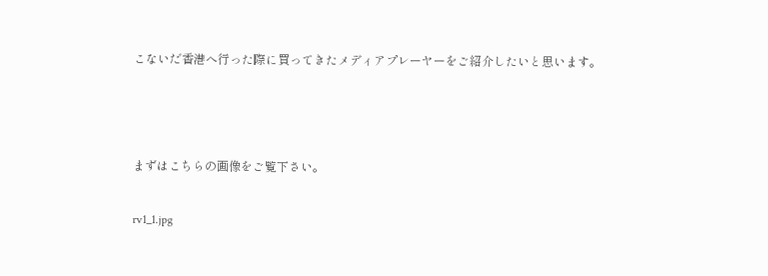こないだ香港へ行った際に買ってきたメディアプレーヤーをご紹介したいと思います。



まずはこちらの画像をご覧下さい。

rv1_1.jpg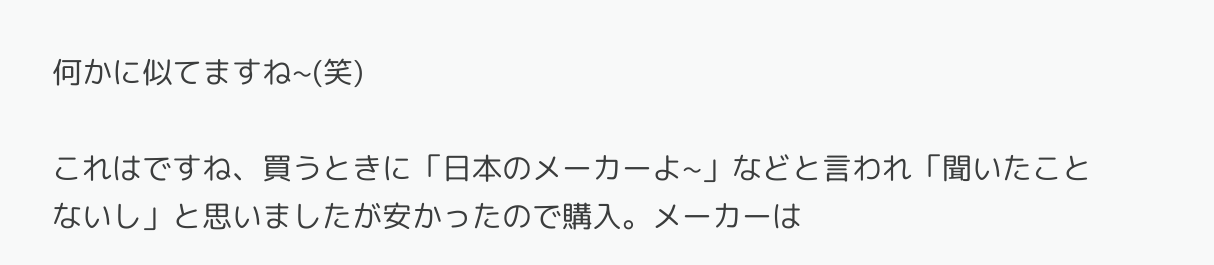何かに似てますね~(笑)

これはですね、買うときに「日本のメーカーよ~」などと言われ「聞いたことないし」と思いましたが安かったので購入。メーカーは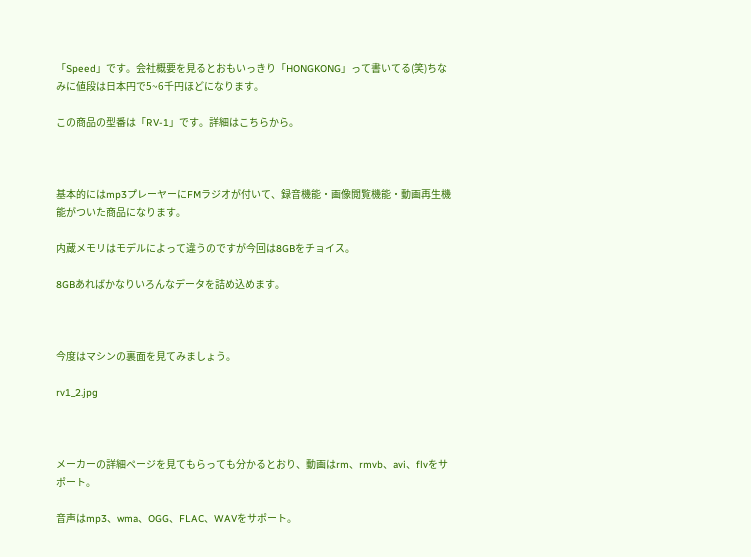「Speed」です。会社概要を見るとおもいっきり「HONGKONG」って書いてる(笑)ちなみに値段は日本円で5~6千円ほどになります。

この商品の型番は「RV-1」です。詳細はこちらから。



基本的にはmp3プレーヤーにFMラジオが付いて、録音機能・画像閲覧機能・動画再生機能がついた商品になります。

内蔵メモリはモデルによって違うのですが今回は8GBをチョイス。

8GBあればかなりいろんなデータを詰め込めます。



今度はマシンの裏面を見てみましょう。

rv1_2.jpg



メーカーの詳細ページを見てもらっても分かるとおり、動画はrm、rmvb、avi、flvをサポート。

音声はmp3、wma、OGG、FLAC、WAVをサポート。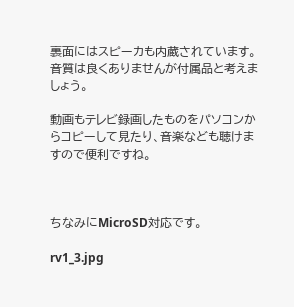裏面にはスピーカも内蔵されています。音質は良くありませんが付属品と考えましょう。

動画もテレビ録画したものをパソコンからコピーして見たり、音楽なども聴けますので便利ですね。



ちなみにMicroSD対応です。

rv1_3.jpg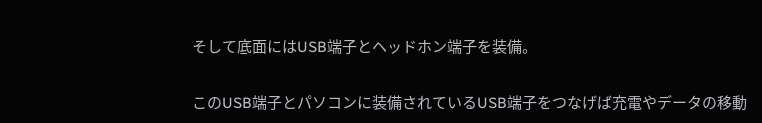そして底面にはUSB端子とヘッドホン端子を装備。

このUSB端子とパソコンに装備されているUSB端子をつなげば充電やデータの移動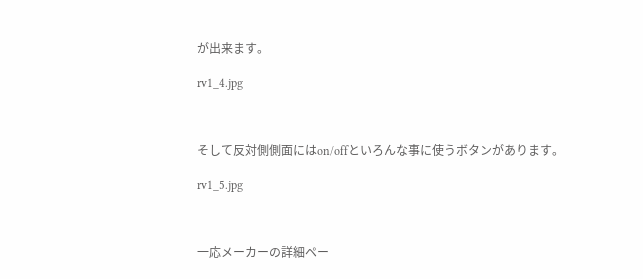が出来ます。

rv1_4.jpg



そして反対側側面にはon/offといろんな事に使うボタンがあります。

rv1_5.jpg



一応メーカーの詳細ペー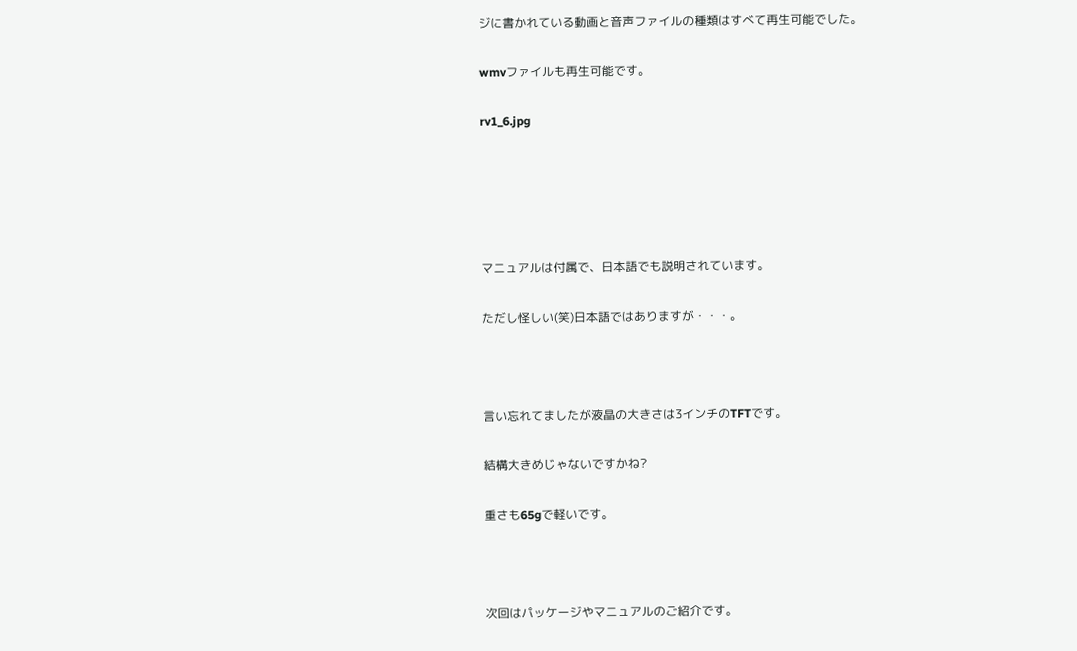ジに書かれている動画と音声ファイルの種類はすべて再生可能でした。

wmvファイルも再生可能です。

rv1_6.jpg





マニュアルは付属で、日本語でも説明されています。

ただし怪しい(笑)日本語ではありますが・・・。



言い忘れてましたが液晶の大きさは3インチのTFTです。

結構大きめじゃないですかね?

重さも65gで軽いです。



次回はパッケージやマニュアルのご紹介です。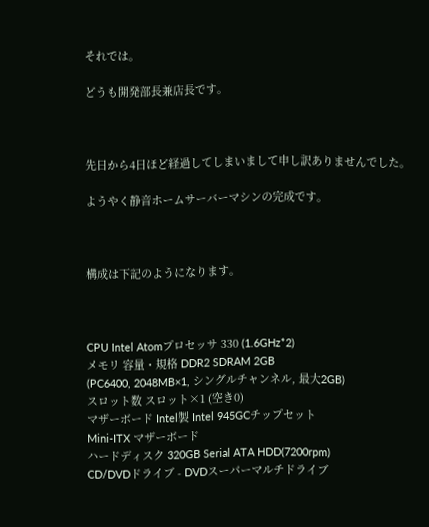それでは。

どうも開発部長兼店長です。



先日から4日ほど経過してしまいまして申し訳ありませんでした。

ようやく静音ホームサーバーマシンの完成です。



構成は下記のようになります。



CPU Intel Atomプロセッサ 330 (1.6GHz*2)
メモリ 容量・規格 DDR2 SDRAM 2GB
(PC6400, 2048MB×1, シングルチャンネル, 最大2GB)
スロット数 スロット×1 (空き0)
マザーボード Intel製 Intel 945GCチップセット
Mini-ITX マザーボード
ハードディスク 320GB Serial ATA HDD(7200rpm)
CD/DVDドライブ - DVDスーパーマルチドライブ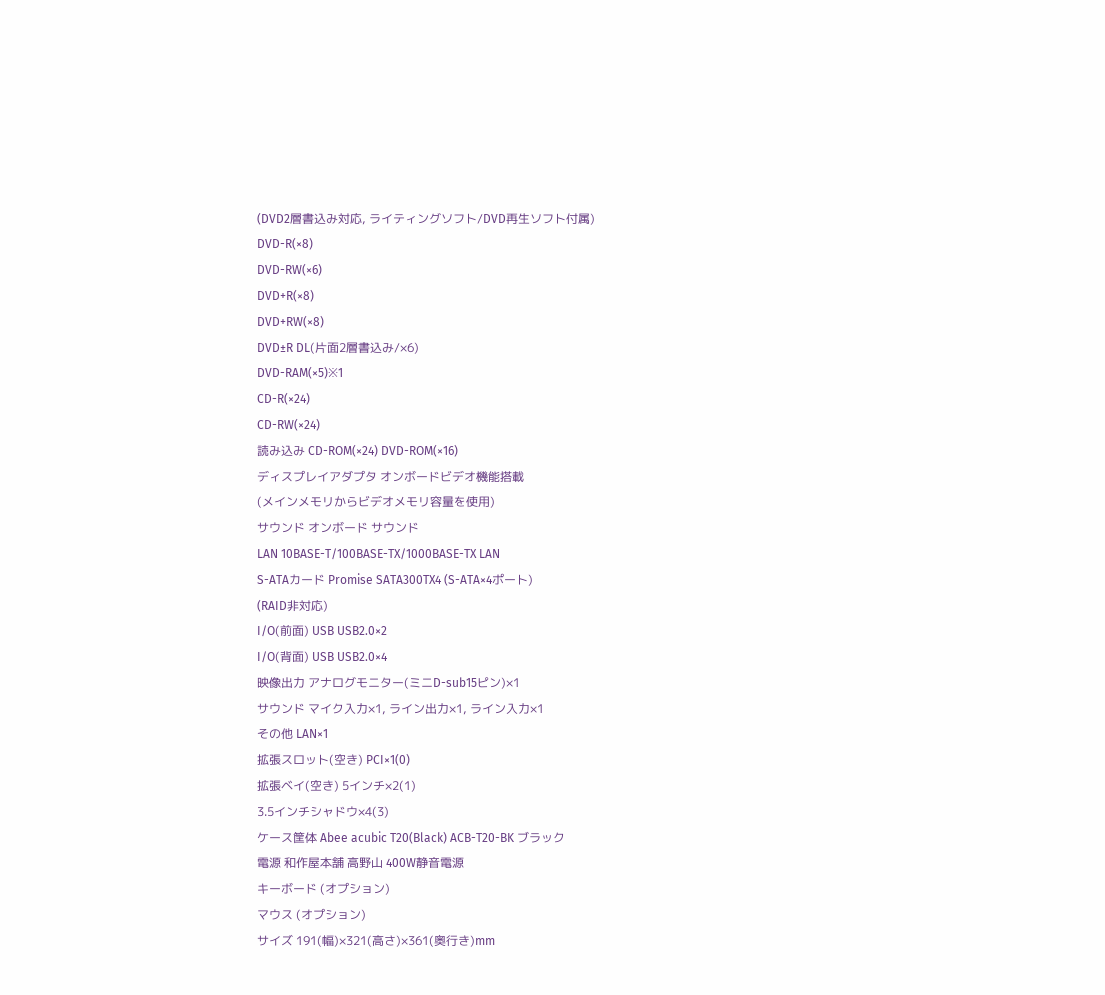(DVD2層書込み対応, ライティングソフト/DVD再生ソフト付属)
DVD-R(×8)
DVD-RW(×6)
DVD+R(×8)
DVD+RW(×8)
DVD±R DL(片面2層書込み/×6)
DVD-RAM(×5)※1
CD-R(×24)
CD-RW(×24)
読み込み CD-ROM(×24) DVD-ROM(×16)
ディスプレイアダプタ オンボードビデオ機能搭載
(メインメモリからビデオメモリ容量を使用)
サウンド オンボード サウンド
LAN 10BASE-T/100BASE-TX/1000BASE-TX LAN
S-ATAカード Promise SATA300TX4 (S-ATA×4ポート)
(RAID非対応)
I/O(前面) USB USB2.0×2
I/O(背面) USB USB2.0×4
映像出力 アナログモニター(ミニD-sub15ピン)×1
サウンド マイク入力×1, ライン出力×1, ライン入力×1
その他 LAN×1
拡張スロット(空き) PCI×1(0)
拡張ベイ(空き) 5インチ×2(1)
3.5インチシャドウ×4(3)
ケース筐体 Abee acubic T20(Black) ACB-T20-BK ブラック
電源 和作屋本舗 高野山 400W静音電源
キーボード (オプション)
マウス (オプション)
サイズ 191(幅)×321(高さ)×361(奥行き)mm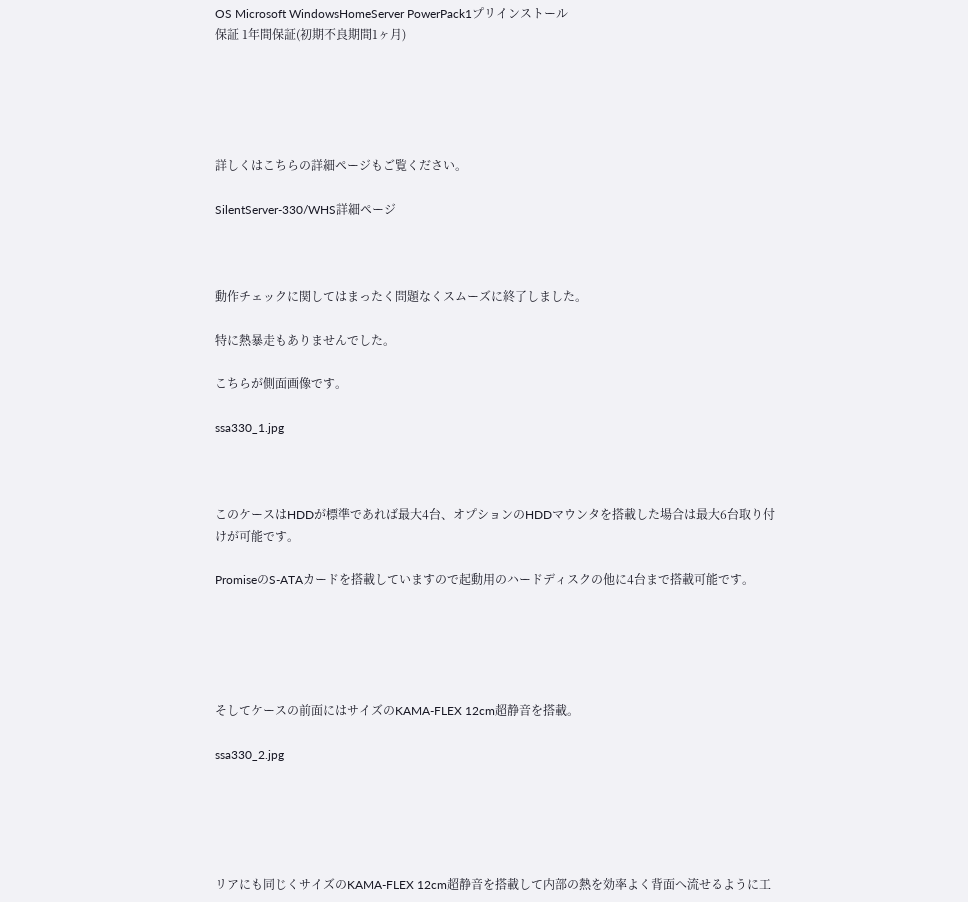OS Microsoft WindowsHomeServer PowerPack1プリインストール
保証 1年間保証(初期不良期間1ヶ月)





詳しくはこちらの詳細ページもご覧ください。

SilentServer-330/WHS詳細ページ



動作チェックに関してはまったく問題なくスムーズに終了しました。

特に熱暴走もありませんでした。

こちらが側面画像です。

ssa330_1.jpg



このケースはHDDが標準であれば最大4台、オプションのHDDマウンタを搭載した場合は最大6台取り付けが可能です。

PromiseのS-ATAカードを搭載していますので起動用のハードディスクの他に4台まで搭載可能です。





そしてケースの前面にはサイズのKAMA-FLEX 12cm超静音を搭載。

ssa330_2.jpg





リアにも同じくサイズのKAMA-FLEX 12cm超静音を搭載して内部の熱を効率よく背面へ流せるように工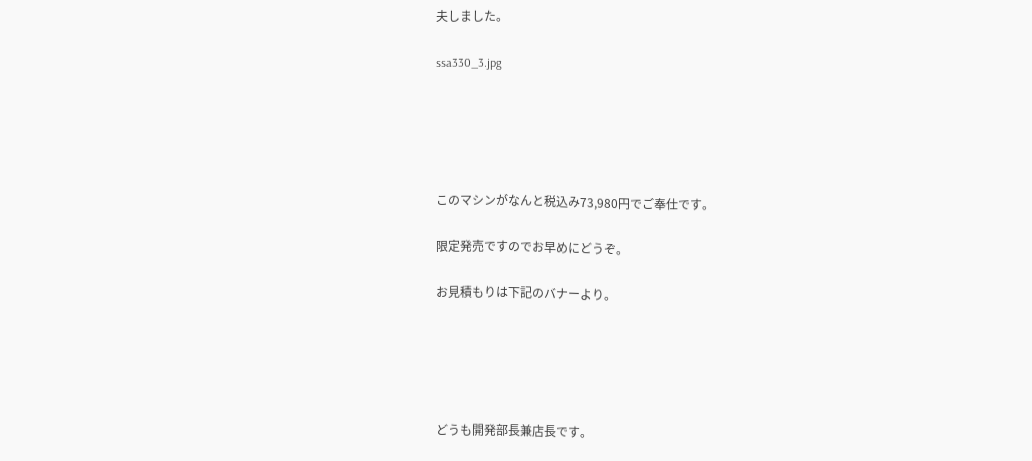夫しました。

ssa330_3.jpg





このマシンがなんと税込み73,980円でご奉仕です。

限定発売ですのでお早めにどうぞ。

お見積もりは下記のバナーより。





どうも開発部長兼店長です。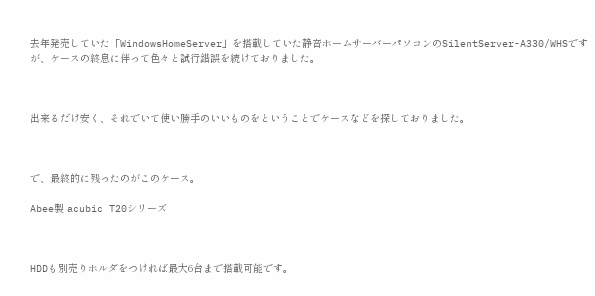去年発売していた「WindowsHomeServer」を搭載していた静音ホームサーバーパソコンのSilentServer-A330/WHSですが、ケースの終息に伴って色々と試行錯誤を続けておりました。



出来るだけ安く、それでいて使い勝手のいいものをということでケースなどを探しておりました。



で、最終的に残ったのがこのケース。

Abee製 acubic T20シリーズ



HDDも別売りホルダをつければ最大6台まで搭載可能です。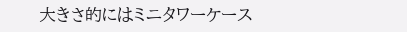大きさ的にはミニタワーケース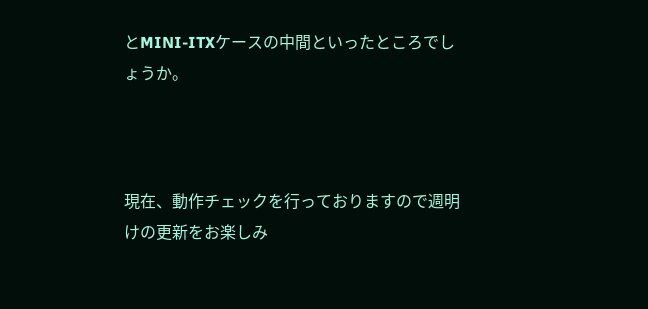とMINI-ITXケースの中間といったところでしょうか。



現在、動作チェックを行っておりますので週明けの更新をお楽しみ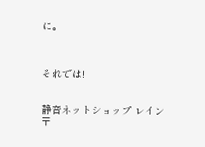に。



それでは!


静音ネットショップ レイン
〒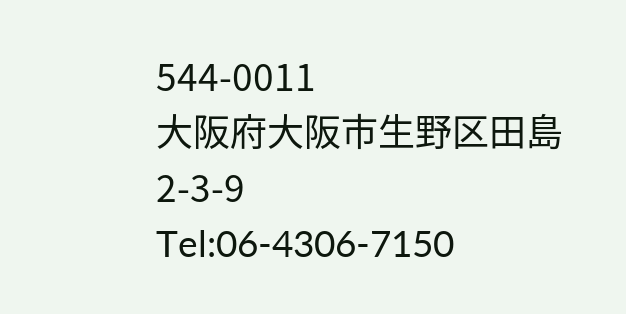544-0011
大阪府大阪市生野区田島2-3-9
Tel:06-4306-7150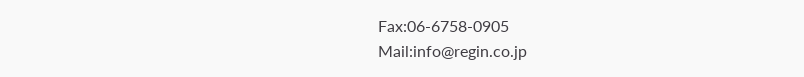Fax:06-6758-0905
Mail:info@regin.co.jp